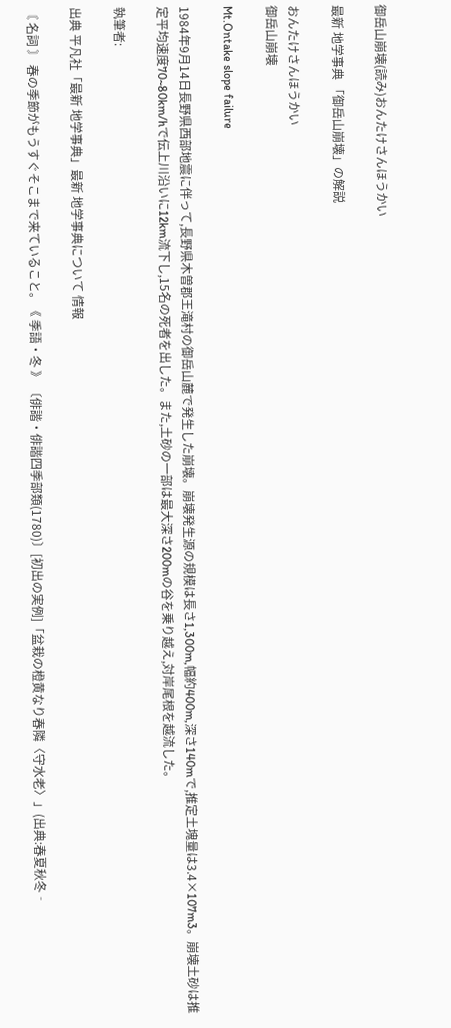御岳山崩壊(読み)おんたけさんほうかい

最新 地学事典 「御岳山崩壊」の解説

おんたけさんほうかい
御岳山崩壊

Mt.Ontake slope failure

1984年9月14日長野県西部地震に伴って,長野県木曽郡王滝村の御岳山麓で発生した崩壊。崩壊発生源の規模は長さ1,300m,幅約400m,深さ140mで,推定土塊量は3.4×107m3。崩壊土砂は推定平均速度70~80km/hで伝上川沿いに12km流下し,15名の死者を出した。また,土砂の一部は最大深さ200mの谷を乗り越え,対岸尾根を越流した。

執筆者:

出典 平凡社「最新 地学事典」最新 地学事典について 情報

〘 名詞 〙 春の季節がもうすぐそこまで来ていること。《 季語・冬 》 〔俳諧・俳諧四季部類(1780)〕[初出の実例]「盆栽の橙黄なり春隣〈守水老〉」(出典:春夏秋冬‐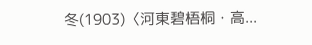冬(1903)〈河東碧梧桐・高...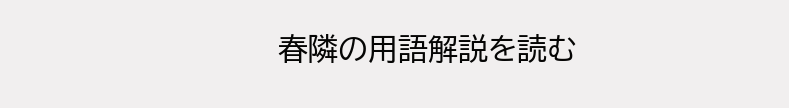春隣の用語解説を読む